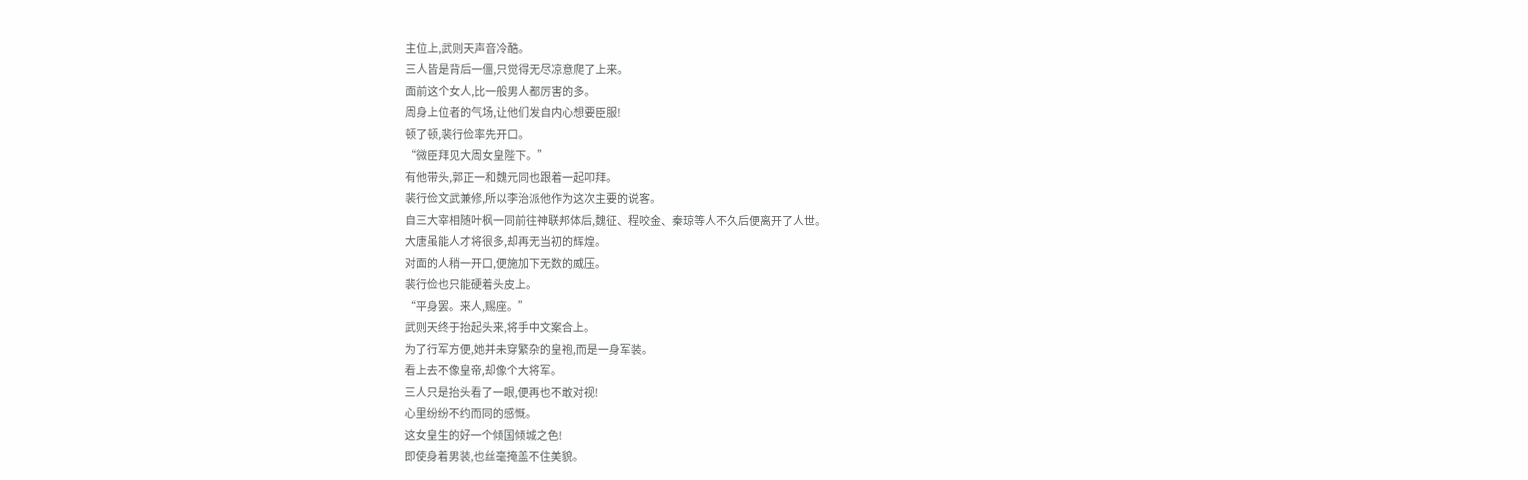主位上,武则天声音冷酷。
三人皆是背后一僵,只觉得无尽凉意爬了上来。
面前这个女人,比一般男人都厉害的多。
周身上位者的气场,让他们发自内心想要臣服!
顿了顿,裴行俭率先开口。
“微臣拜见大周女皇陛下。”
有他带头,郭正一和魏元同也跟着一起叩拜。
裴行俭文武兼修,所以李治派他作为这次主要的说客。
自三大宰相随叶枫一同前往神联邦体后,魏征、程咬金、秦琼等人不久后便离开了人世。
大唐虽能人才将很多,却再无当初的辉煌。
对面的人稍一开口,便施加下无数的威压。
裴行俭也只能硬着头皮上。
“平身罢。来人,赐座。”
武则天终于抬起头来,将手中文案合上。
为了行军方便,她并未穿繁杂的皇袍,而是一身军装。
看上去不像皇帝,却像个大将军。
三人只是抬头看了一眼,便再也不敢对视!
心里纷纷不约而同的感慨。
这女皇生的好一个倾国倾城之色!
即使身着男装,也丝毫掩盖不住美貌。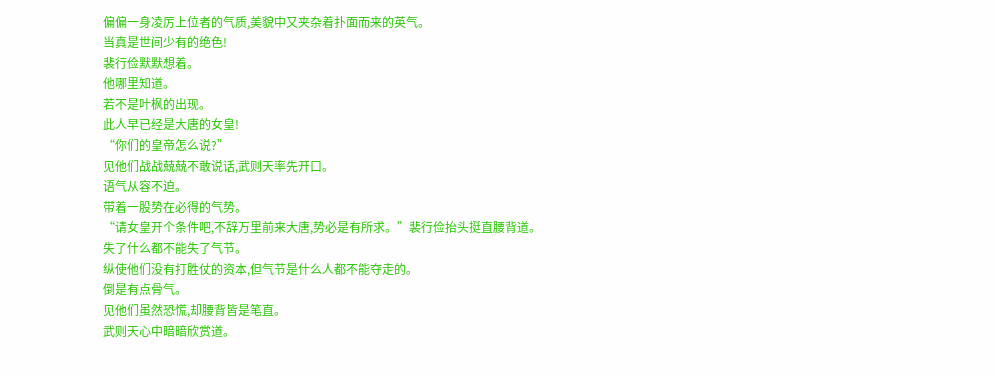偏偏一身凌厉上位者的气质,美貌中又夹杂着扑面而来的英气。
当真是世间少有的绝色!
裴行俭默默想着。
他哪里知道。
若不是叶枫的出现。
此人早已经是大唐的女皇!
“你们的皇帝怎么说?”
见他们战战兢兢不敢说话,武则天率先开口。
语气从容不迫。
带着一股势在必得的气势。
“请女皇开个条件吧,不辞万里前来大唐,势必是有所求。”裴行俭抬头挺直腰背道。
失了什么都不能失了气节。
纵使他们没有打胜仗的资本,但气节是什么人都不能夺走的。
倒是有点骨气。
见他们虽然恐慌,却腰背皆是笔直。
武则天心中暗暗欣赏道。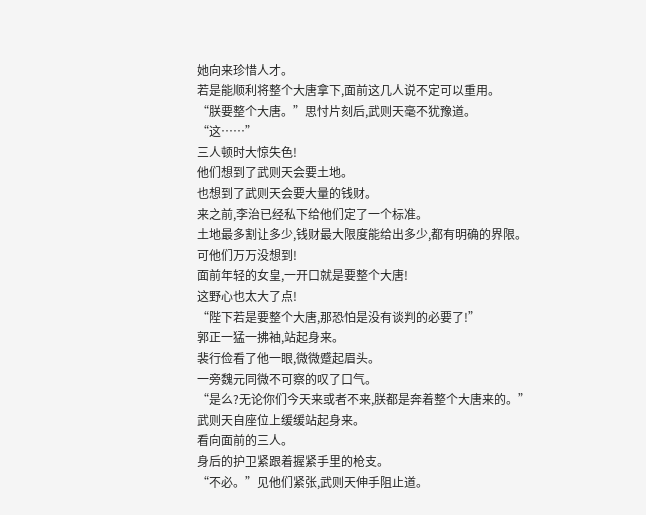她向来珍惜人才。
若是能顺利将整个大唐拿下,面前这几人说不定可以重用。
“朕要整个大唐。”思忖片刻后,武则天毫不犹豫道。
“这……”
三人顿时大惊失色!
他们想到了武则天会要土地。
也想到了武则天会要大量的钱财。
来之前,李治已经私下给他们定了一个标准。
土地最多割让多少,钱财最大限度能给出多少,都有明确的界限。
可他们万万没想到!
面前年轻的女皇,一开口就是要整个大唐!
这野心也太大了点!
“陛下若是要整个大唐,那恐怕是没有谈判的必要了!”
郭正一猛一拂袖,站起身来。
裴行俭看了他一眼,微微蹙起眉头。
一旁魏元同微不可察的叹了口气。
“是么?无论你们今天来或者不来,朕都是奔着整个大唐来的。”
武则天自座位上缓缓站起身来。
看向面前的三人。
身后的护卫紧跟着握紧手里的枪支。
“不必。”见他们紧张,武则天伸手阻止道。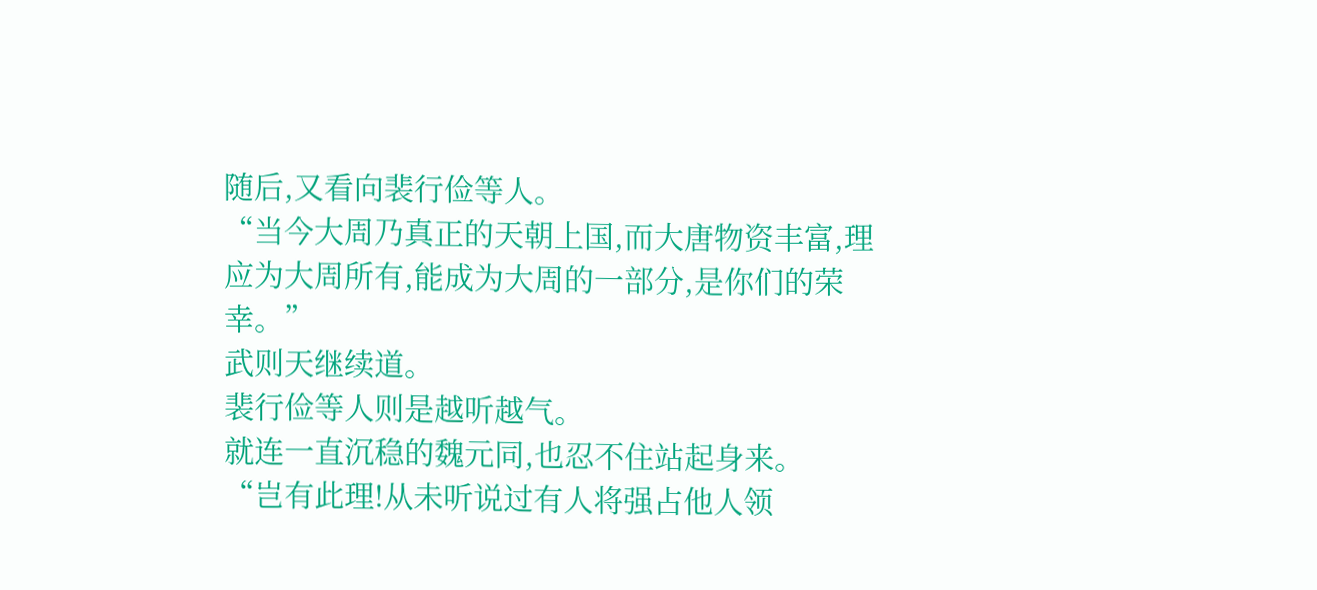随后,又看向裴行俭等人。
“当今大周乃真正的天朝上国,而大唐物资丰富,理应为大周所有,能成为大周的一部分,是你们的荣幸。”
武则天继续道。
裴行俭等人则是越听越气。
就连一直沉稳的魏元同,也忍不住站起身来。
“岂有此理!从未听说过有人将强占他人领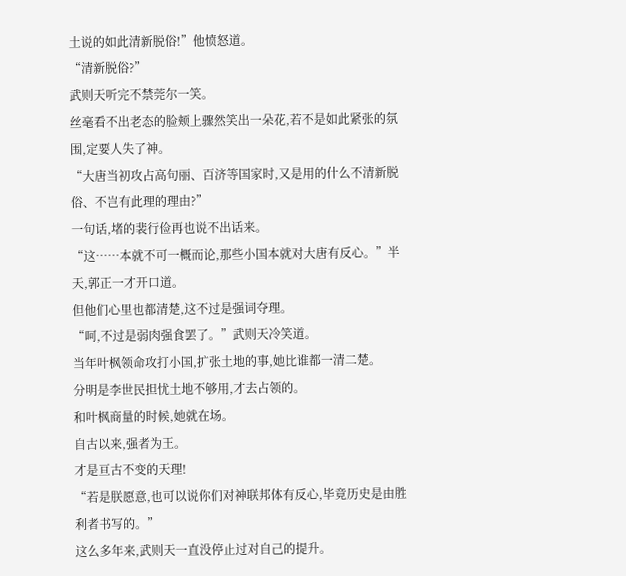土说的如此清新脱俗!”他愤怒道。
“清新脱俗?”
武则天听完不禁莞尔一笑。
丝毫看不出老态的脸颊上骤然笑出一朵花,若不是如此紧张的氛围,定要人失了神。
“大唐当初攻占高句丽、百济等国家时,又是用的什么不清新脱俗、不岂有此理的理由?”
一句话,堵的裴行俭再也说不出话来。
“这……本就不可一概而论,那些小国本就对大唐有反心。”半天,郭正一才开口道。
但他们心里也都清楚,这不过是强词夺理。
“呵,不过是弱肉强食罢了。”武则天冷笑道。
当年叶枫领命攻打小国,扩张土地的事,她比谁都一清二楚。
分明是李世民担忧土地不够用,才去占领的。
和叶枫商量的时候,她就在场。
自古以来,强者为王。
才是亘古不变的天理!
“若是朕愿意,也可以说你们对神联邦体有反心,毕竟历史是由胜利者书写的。”
这么多年来,武则天一直没停止过对自己的提升。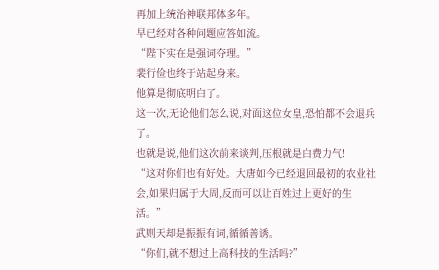再加上统治神联邦体多年。
早已经对各种问题应答如流。
“陛下实在是强词夺理。”
裴行俭也终于站起身来。
他算是彻底明白了。
这一次,无论他们怎么说,对面这位女皇,恐怕都不会退兵了。
也就是说,他们这次前来谈判,压根就是白费力气!
“这对你们也有好处。大唐如今已经退回最初的农业社会,如果归属于大周,反而可以让百姓过上更好的生活。”
武则天却是振振有词,循循善诱。
“你们,就不想过上高科技的生活吗?”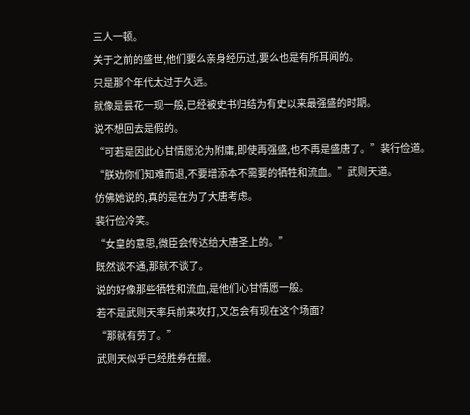三人一顿。
关于之前的盛世,他们要么亲身经历过,要么也是有所耳闻的。
只是那个年代太过于久远。
就像是昙花一现一般,已经被史书归结为有史以来最强盛的时期。
说不想回去是假的。
“可若是因此心甘情愿沦为附庸,即使再强盛,也不再是盛唐了。”裴行俭道。
“朕劝你们知难而退,不要增添本不需要的牺牲和流血。”武则天道。
仿佛她说的,真的是在为了大唐考虑。
裴行俭冷笑。
“女皇的意思,微臣会传达给大唐圣上的。”
既然谈不通,那就不谈了。
说的好像那些牺牲和流血,是他们心甘情愿一般。
若不是武则天率兵前来攻打,又怎会有现在这个场面?
“那就有劳了。”
武则天似乎已经胜券在握。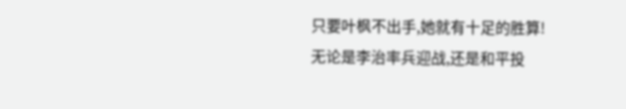只要叶枫不出手,她就有十足的胜算!
无论是李治率兵迎战,还是和平投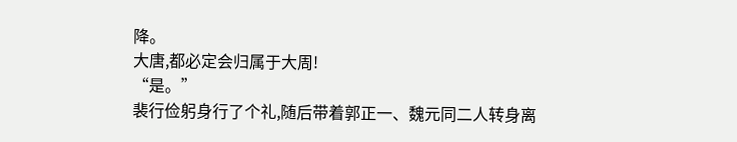降。
大唐,都必定会归属于大周!
“是。”
裴行俭躬身行了个礼,随后带着郭正一、魏元同二人转身离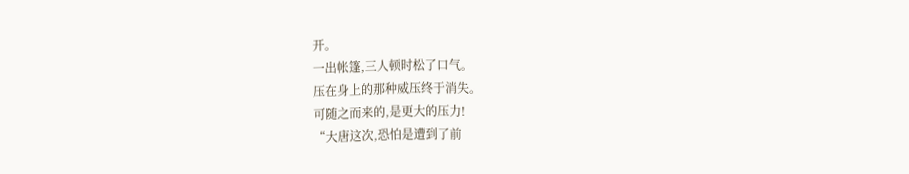开。
一出帐篷,三人顿时松了口气。
压在身上的那种威压终于消失。
可随之而来的,是更大的压力!
“大唐这次,恐怕是遭到了前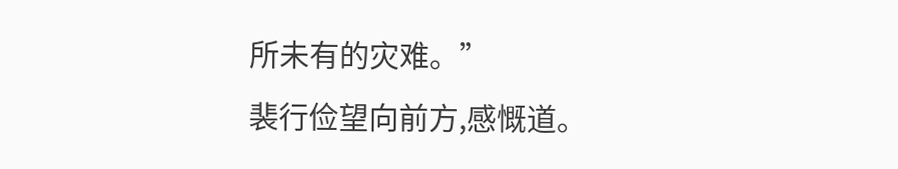所未有的灾难。”
裴行俭望向前方,感慨道。